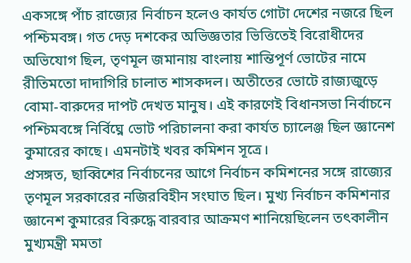একসঙ্গে পাঁচ রাজ্যের নির্বাচন হলেও কার্যত গোটা দেশের নজরে ছিল পশ্চিমবঙ্গ। গত দেড় দশকের অভিজ্ঞতার ভিত্তিতেই বিরোধীদের অভিযোগ ছিল, তৃণমূল জমানায় বাংলায় শান্তিপূর্ণ ভোটের নামে রীতিমতো দাদাগিরি চালাত শাসকদল। অতীতের ভোটে রাজ্যজুড়ে বোমা-বারুদের দাপট দেখত মানুষ। এই কারণেই বিধানসভা নির্বাচনে পশ্চিমবঙ্গে নির্বিঘ্নে ভোট পরিচালনা করা কার্যত চ্যালেঞ্জ ছিল জ্ঞানেশ কুমারের কাছে। এমনটাই খবর কমিশন সূত্রে।
প্রসঙ্গত, ছাব্বিশের নির্বাচনের আগে নির্বাচন কমিশনের সঙ্গে রাজ্যের তৃণমূল সরকারের নজিরবিহীন সংঘাত ছিল। মুখ্য নির্বাচন কমিশনার জ্ঞানেশ কুমারের বিরুদ্ধে বারবার আক্রমণ শানিয়েছিলেন তৎকালীন মুখ্যমন্ত্রী মমতা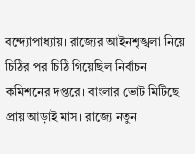বন্দ্যোপাধ্যায়। রাজ্যের আইনশৃঙ্খলা নিয়ে চিঠির পর চিঠি গিয়েছিল নির্বাচন কমিশনের দপ্তরে। বাংলার ভোট মিটিছে প্রায় আড়াই মাস। রাজ্যে নতুন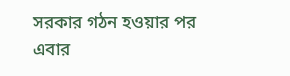সরকার গঠন হওয়ার পর এবার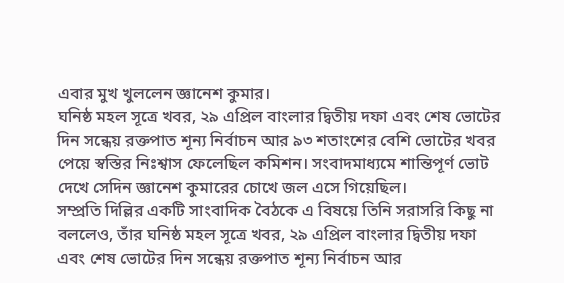এবার মুখ খুললেন জ্ঞানেশ কুমার।
ঘনিষ্ঠ মহল সূত্রে খবর, ২৯ এপ্রিল বাংলার দ্বিতীয় দফা এবং শেষ ভোটের দিন সন্ধেয় রক্তপাত শূন্য নির্বাচন আর ৯৩ শতাংশের বেশি ভোটের খবর পেয়ে স্বস্তির নিঃশ্বাস ফেলেছিল কমিশন। সংবাদমাধ্যমে শান্তিপূর্ণ ভোট দেখে সেদিন জ্ঞানেশ কুমারের চোখে জল এসে গিয়েছিল।
সম্প্রতি দিল্লির একটি সাংবাদিক বৈঠকে এ বিষয়ে তিনি সরাসরি কিছু না বললেও, তাঁর ঘনিষ্ঠ মহল সূত্রে খবর, ২৯ এপ্রিল বাংলার দ্বিতীয় দফা এবং শেষ ভোটের দিন সন্ধেয় রক্তপাত শূন্য নির্বাচন আর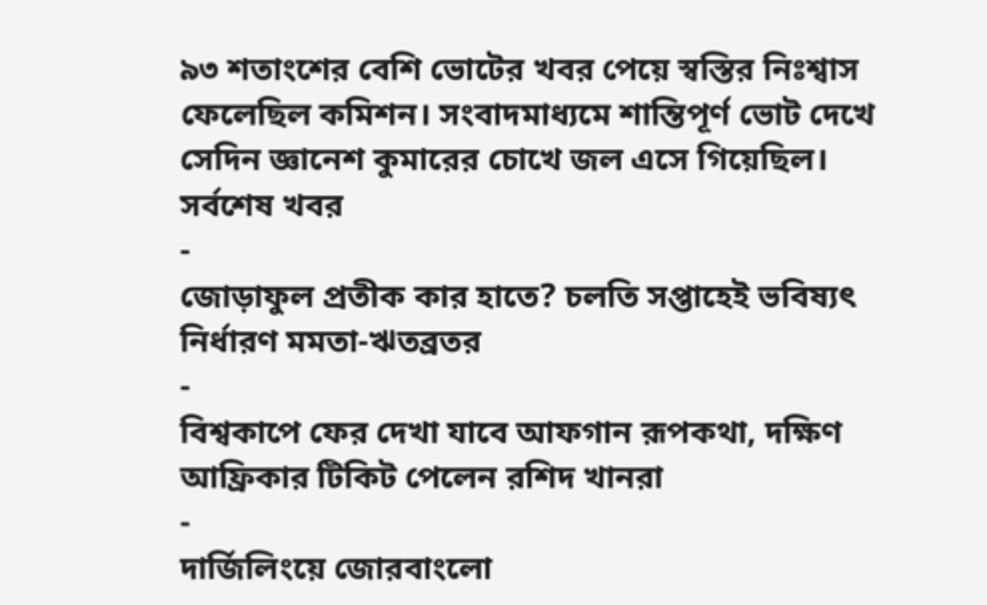৯৩ শতাংশের বেশি ভোটের খবর পেয়ে স্বস্তির নিঃশ্বাস ফেলেছিল কমিশন। সংবাদমাধ্যমে শান্তিপূর্ণ ভোট দেখে সেদিন জ্ঞানেশ কুমারের চোখে জল এসে গিয়েছিল।
সর্বশেষ খবর
-
জোড়াফুল প্রতীক কার হাতে? চলতি সপ্তাহেই ভবিষ্যৎ নির্ধারণ মমতা-ঋতব্রতর
-
বিশ্বকাপে ফের দেখা যাবে আফগান রূপকথা, দক্ষিণ আফ্রিকার টিকিট পেলেন রশিদ খানরা
-
দার্জিলিংয়ে জোরবাংলো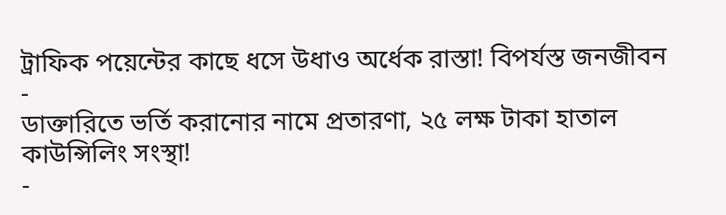ট্রাফিক পয়েন্টের কাছে ধসে উধাও অর্ধেক রাস্তা! বিপর্যস্ত জনজীবন
-
ডাক্তারিতে ভর্তি করানোর নামে প্রতারণা, ২৫ লক্ষ টাকা হাতাল কাউন্সিলিং সংস্থা!
-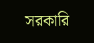সরকারি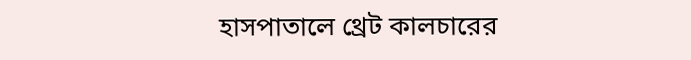হাসপাতালে থ্রেট কালচারের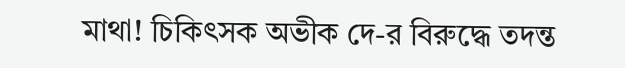মাথা! চিকিৎসক অভীক দে-র বিরুদ্ধে তদন্ত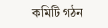কমিটি গঠন